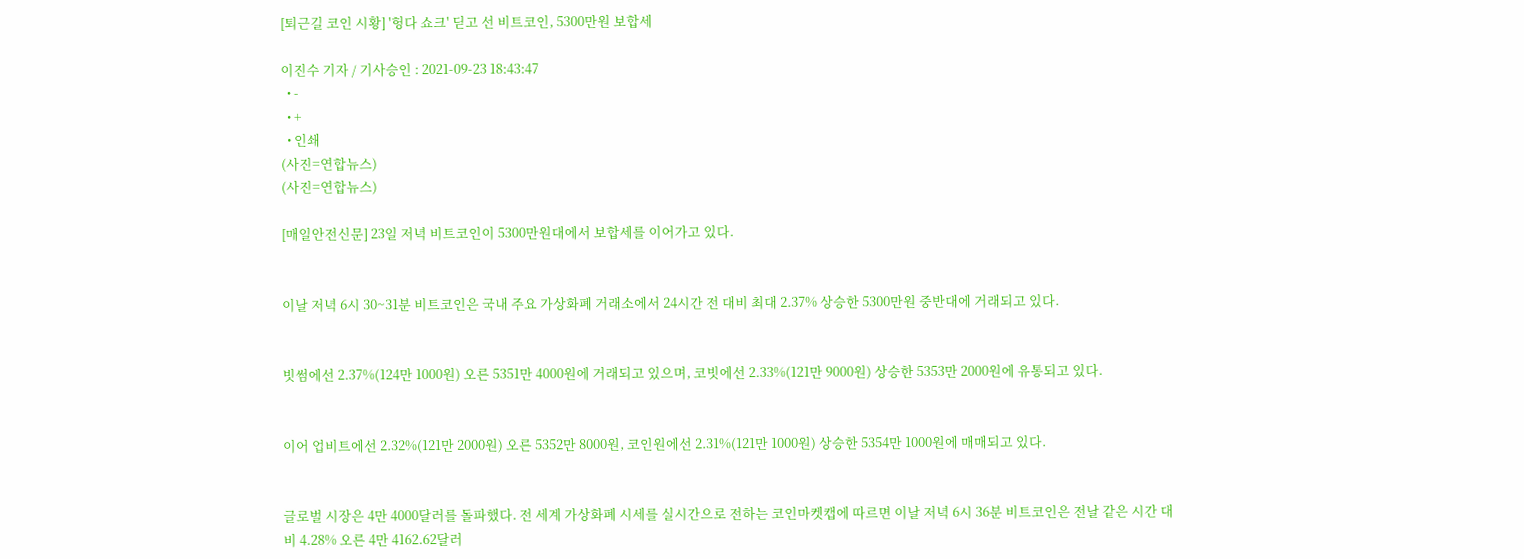[퇴근길 코인 시황] '헝다 쇼크' 딛고 선 비트코인, 5300만원 보합세

이진수 기자 / 기사승인 : 2021-09-23 18:43:47
  • -
  • +
  • 인쇄
(사진=연합뉴스)
(사진=연합뉴스)

[매일안전신문] 23일 저녁 비트코인이 5300만원대에서 보합세를 이어가고 있다.


이날 저녁 6시 30~31분 비트코인은 국내 주요 가상화폐 거래소에서 24시간 전 대비 최대 2.37% 상승한 5300만원 중반대에 거래되고 있다.


빗썸에선 2.37%(124만 1000원) 오른 5351만 4000원에 거래되고 있으며, 코빗에선 2.33%(121만 9000원) 상승한 5353만 2000원에 유통되고 있다.


이어 업비트에선 2.32%(121만 2000원) 오른 5352만 8000원, 코인원에선 2.31%(121만 1000원) 상승한 5354만 1000원에 매매되고 있다.


글로벌 시장은 4만 4000달러를 돌파했다. 전 세계 가상화폐 시세를 실시간으로 전하는 코인마켓캡에 따르면 이날 저녁 6시 36분 비트코인은 전날 같은 시간 대비 4.28% 오른 4만 4162.62달러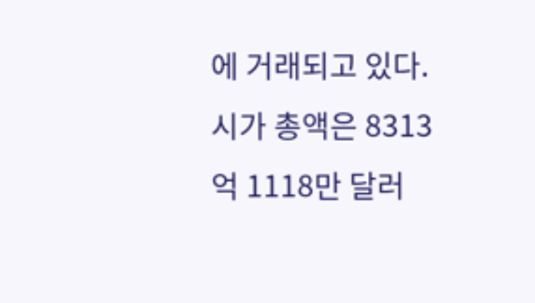에 거래되고 있다. 시가 총액은 8313억 1118만 달러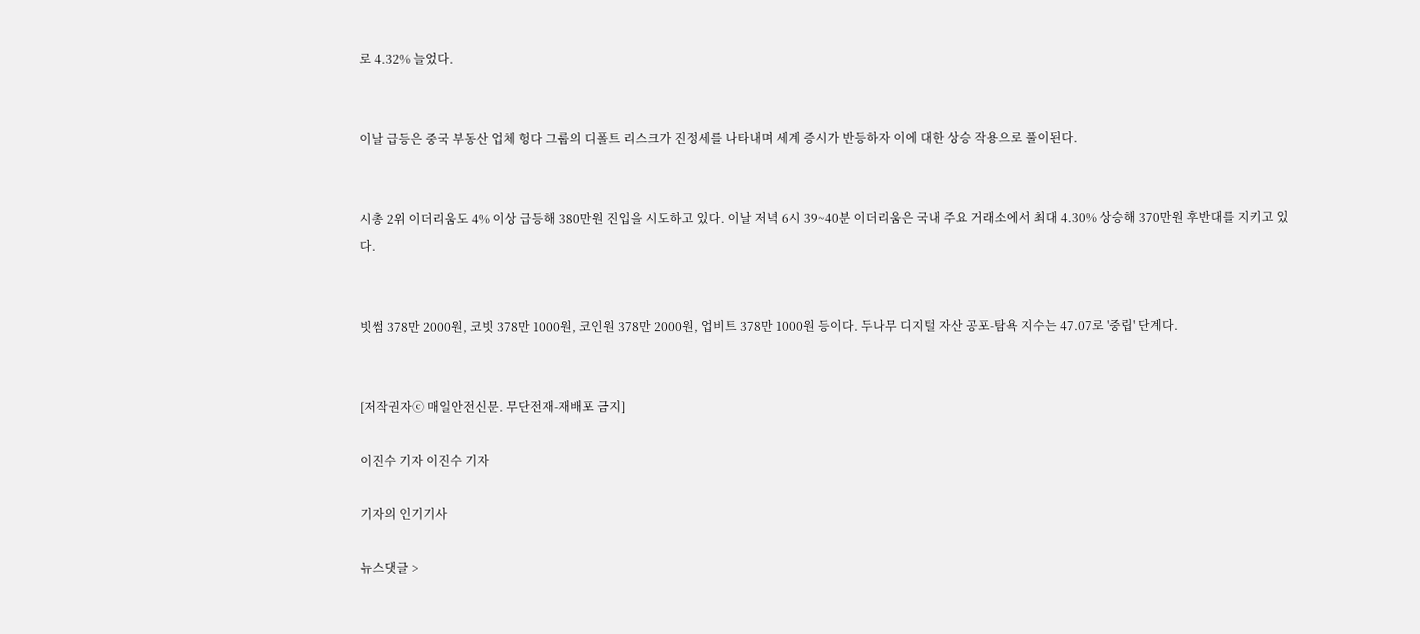로 4.32% 늘었다.


이날 급등은 중국 부동산 업체 헝다 그룹의 디폴트 리스크가 진정세를 나타내며 세계 증시가 반등하자 이에 대한 상승 작용으로 풀이된다.


시총 2위 이더리움도 4% 이상 급등해 380만원 진입을 시도하고 있다. 이날 저녁 6시 39~40분 이더리움은 국내 주요 거래소에서 최대 4.30% 상승해 370만원 후반대를 지키고 있다.


빗썸 378만 2000원, 코빗 378만 1000원, 코인원 378만 2000원, 업비트 378만 1000원 등이다. 두나무 디지털 자산 공포-탐욕 지수는 47.07로 '중립' 단계다.


[저작권자ⓒ 매일안전신문. 무단전재-재배포 금지]

이진수 기자 이진수 기자

기자의 인기기사

뉴스댓글 >